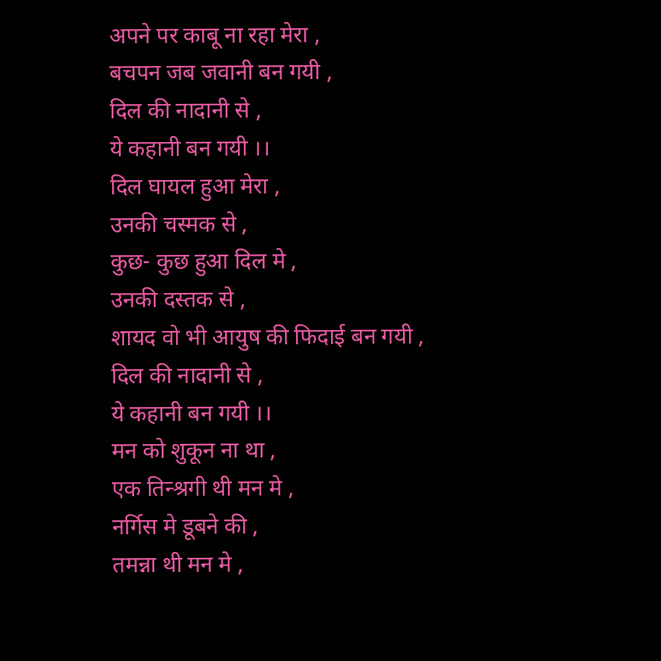अपने पर काबू ना रहा मेरा ,
बचपन जब जवानी बन गयी ,
दिल की नादानी से ,
ये कहानी बन गयी ।।
दिल घायल हुआ मेरा ,
उनकी चस्मक से ,
कुछ- कुछ हुआ दिल मे ,
उनकी दस्तक से ,
शायद वो भी आयुष की फिदाई बन गयी ,
दिल की नादानी से ,
ये कहानी बन गयी ।।
मन को शुकून ना था ,
एक तिन्श्रगी थी मन मे ,
नर्गिस मे डूबने की ,
तमन्ना थी मन मे ,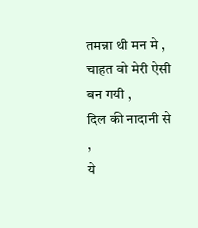तमन्ना थी मन मे ,
चाहत वो मेरी ऐसी बन गयी ,
दिल की नादानी से ,
ये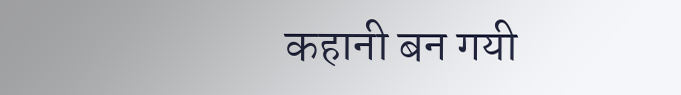कहानी बन गयी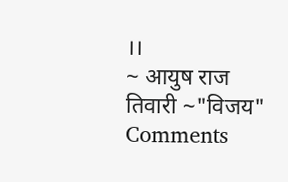।।
~ आयुष राज तिवारी ~"विजय"
Comments